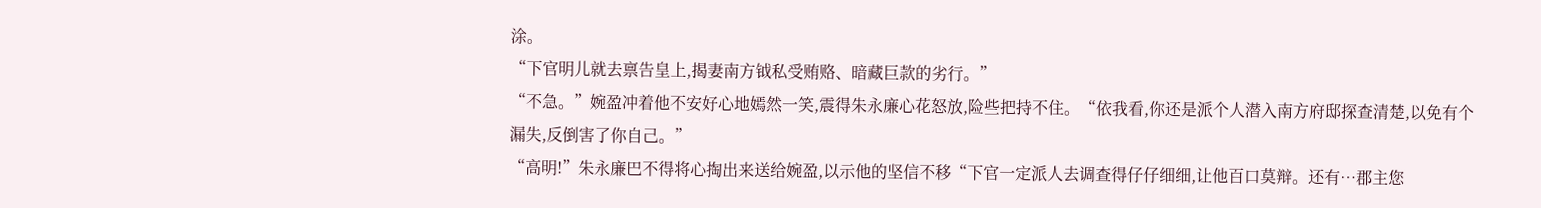涂。
“下官明儿就去禀告皇上,揭妻南方钺私受贿赂、暗藏巨款的劣行。”
“不急。”婉盈冲着他不安好心地嫣然一笑,震得朱永廉心花怒放,险些把持不住。“依我看,你还是派个人潜入南方府邸探查清楚,以免有个漏失,反倒害了你自己。”
“高明!”朱永廉巴不得将心掏出来送给婉盈,以示他的坚信不移“下官一定派人去调查得仔仔细细,让他百口莫辩。还有…郡主您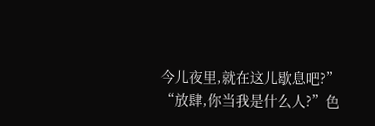今儿夜里,就在这儿歇息吧?”
“放肆,你当我是什么人?”色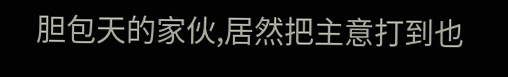胆包天的家伙,居然把主意打到也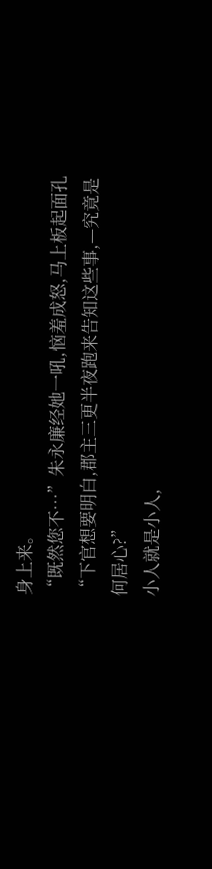身上来。
“既然您不…”朱永廉经她一吼,恼羞成怒,马上板起面孔“下官想要明白,郡主三更半夜跑来告知这些事,—究竟是何居心?”
小人就是小人,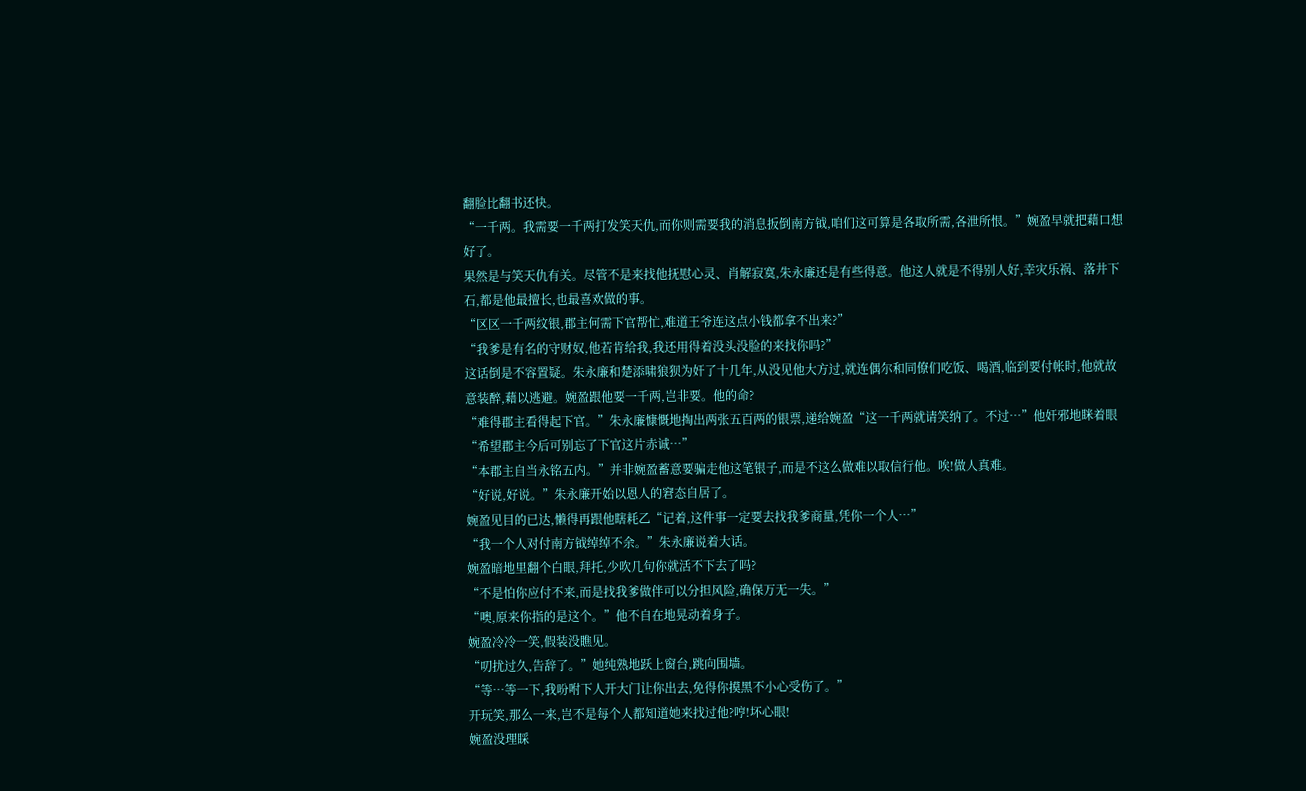翻脸比翻书还快。
“一千两。我需要一千两打发笑天仇,而你则需要我的消息扳倒南方钺,咱们这可算是各取所需,各泄所恨。”婉盈早就把藉口想好了。
果然是与笑天仇有关。尽管不是来找他抚慰心灵、肖解寂寞,朱永廉还是有些得意。他这人就是不得别人好,幸灾乐祸、落井下石,都是他最擅长,也最喜欢做的事。
“区区一千两纹银,郡主何需下官帮忙,难道王爷连这点小钱都拿不出来?”
“我爹是有名的守财奴,他若肯给我,我还用得着没头没脸的来找你吗?”
这话倒是不容置疑。朱永廉和楚添啸狼狈为奸了十几年,从没见他大方过,就连偶尔和同僚们吃饭、喝酒,临到要付帐时,他就故意装醉,藉以逃避。婉盈跟他要一千两,岂非要。他的命?
“难得郡主看得起下官。”朱永廉慷慨地掏出两张五百两的银票,递给婉盈“这一千两就请笑纳了。不过…”他奸邪地眯着眼“希望郡主今后可别忘了下官这片赤诚…”
“本郡主自当永铭五内。”并非婉盈蓄意要骗走他这笔银子,而是不这么做难以取信行他。唉!做人真难。
“好说,好说。”朱永廉开始以恩人的窘态自居了。
婉盈见目的已达,懒得再跟他瞎耗乙“记着,这件事一定要去找我爹商量,凭你一个人…”
“我一个人对付南方钺绰绰不余。”朱永廉说着大话。
婉盈暗地里翻个白眼,拜托,少吹几句你就活不下去了吗?
“不是怕你应付不来,而是找我爹做伴可以分担风险,确保万无一失。”
“噢,原来你指的是这个。”他不自在地晃动着身子。
婉盈冷冷一笑,假装没瞧见。
“叨扰过久,告辞了。”她纯熟地跃上窗台,跳向围墙。
“等…等一下,我吩咐下人开大门让你出去,免得你摸黑不小心受伤了。”
开玩笑,那么一来,岂不是每个人都知道她来找过他?哼!坏心眼!
婉盈没理睬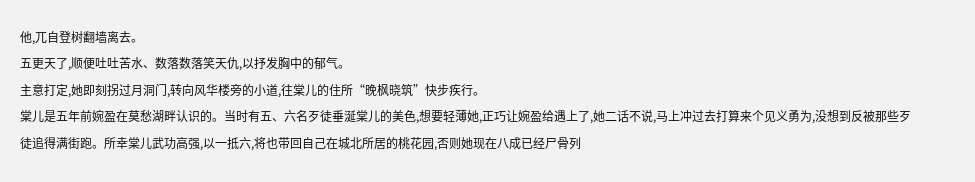他,兀自登树翻墙离去。
五更天了,顺便吐吐苦水、数落数落笑天仇,以抒发胸中的郁气。
主意打定,她即刻拐过月洞门,转向风华楼旁的小道,往棠儿的住所“晚枫晓筑”快步疾行。
棠儿是五年前婉盈在莫愁湖畔认识的。当时有五、六名歹徒垂涎棠儿的美色,想要轻薄她,正巧让婉盈给遇上了,她二话不说,马上冲过去打算来个见义勇为,没想到反被那些歹徒追得满街跑。所幸棠儿武功高强,以一抵六,将也带回自己在城北所居的桃花园,否则她现在八成已经尸骨列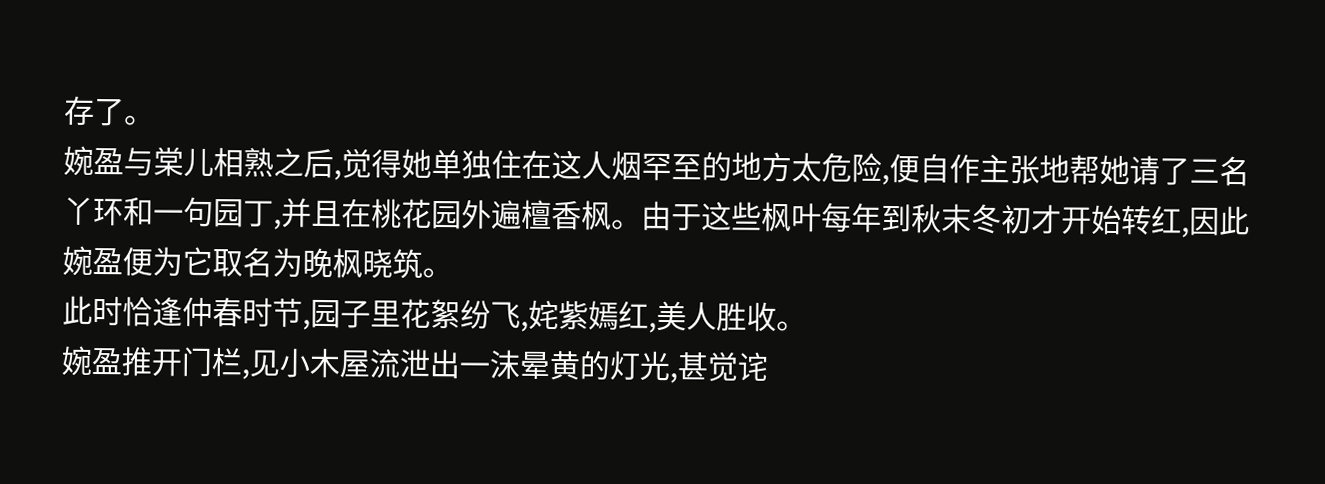存了。
婉盈与棠儿相熟之后,觉得她单独住在这人烟罕至的地方太危险,便自作主张地帮她请了三名丫环和一句园丁,并且在桃花园外遍檀香枫。由于这些枫叶每年到秋末冬初才开始转红,因此婉盈便为它取名为晚枫晓筑。
此时恰逢仲春时节,园子里花絮纷飞,姹紫嫣红,美人胜收。
婉盈推开门栏,见小木屋流泄出一沫晕黄的灯光,甚觉诧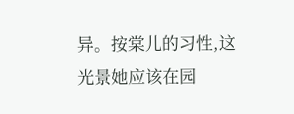异。按棠儿的习性,这光景她应该在园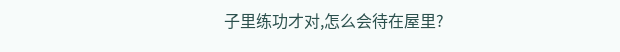子里练功才对,怎么会待在屋里?